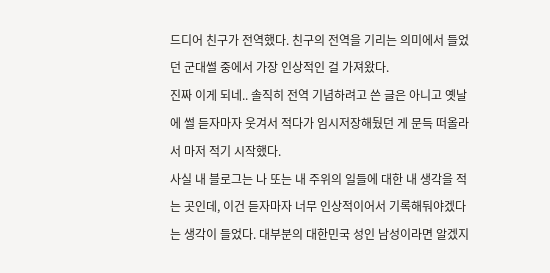드디어 친구가 전역했다. 친구의 전역을 기리는 의미에서 들었던 군대썰 중에서 가장 인상적인 걸 가져왔다.
진짜 이게 되네.. 솔직히 전역 기념하려고 쓴 글은 아니고 옛날에 썰 듣자마자 웃겨서 적다가 임시저장해뒀던 게 문득 떠올라서 마저 적기 시작했다.
사실 내 블로그는 나 또는 내 주위의 일들에 대한 내 생각을 적는 곳인데, 이건 듣자마자 너무 인상적이어서 기록해둬야겠다는 생각이 들었다. 대부분의 대한민국 성인 남성이라면 알겠지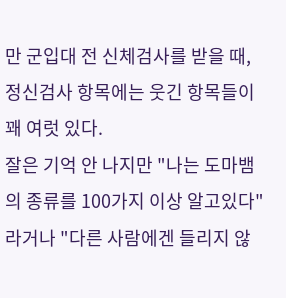만 군입대 전 신체검사를 받을 때, 정신검사 항목에는 웃긴 항목들이 꽤 여럿 있다.
잘은 기억 안 나지만 "나는 도마뱀의 종류를 100가지 이상 알고있다"라거나 "다른 사람에겐 들리지 않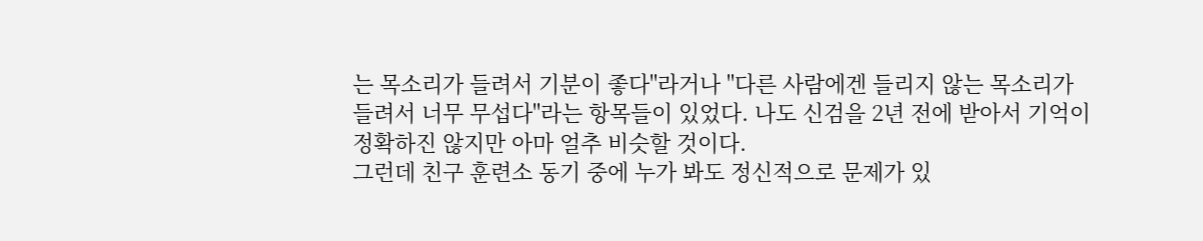는 목소리가 들려서 기분이 좋다"라거나 "다른 사람에겐 들리지 않는 목소리가 들려서 너무 무섭다"라는 항목들이 있었다. 나도 신검을 2년 전에 받아서 기억이 정확하진 않지만 아마 얼추 비슷할 것이다.
그런데 친구 훈련소 동기 중에 누가 봐도 정신적으로 문제가 있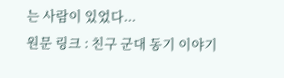는 사람이 있었다...
원문 링크 : 친구 군대 동기 이야기